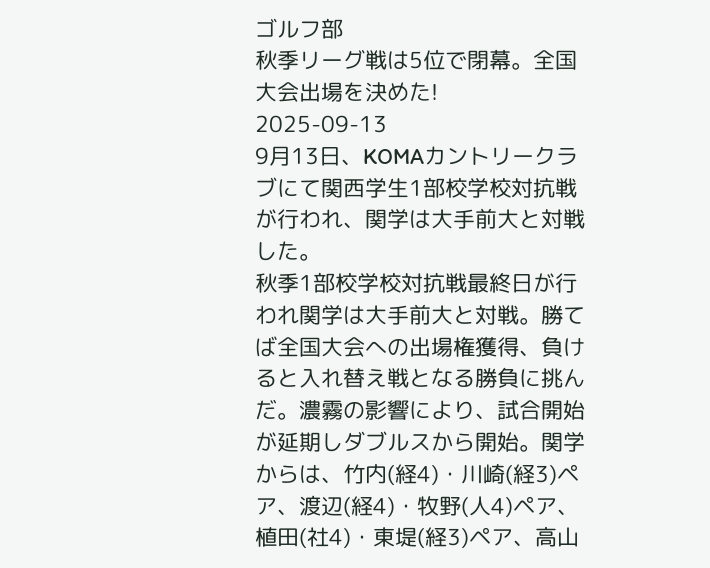ゴルフ部
秋季リーグ戦は5位で閉幕。全国大会出場を決めた!
2025-09-13
9月13日、KOMAカントリークラブにて関西学生1部校学校対抗戦が行われ、関学は大手前大と対戦した。
秋季1部校学校対抗戦最終日が行われ関学は大手前大と対戦。勝てば全国大会への出場権獲得、負けると入れ替え戦となる勝負に挑んだ。濃霧の影響により、試合開始が延期しダブルスから開始。関学からは、竹内(経4)・川崎(経3)ペア、渡辺(経4)・牧野(人4)ペア、植田(社4)・東堤(経3)ペア、高山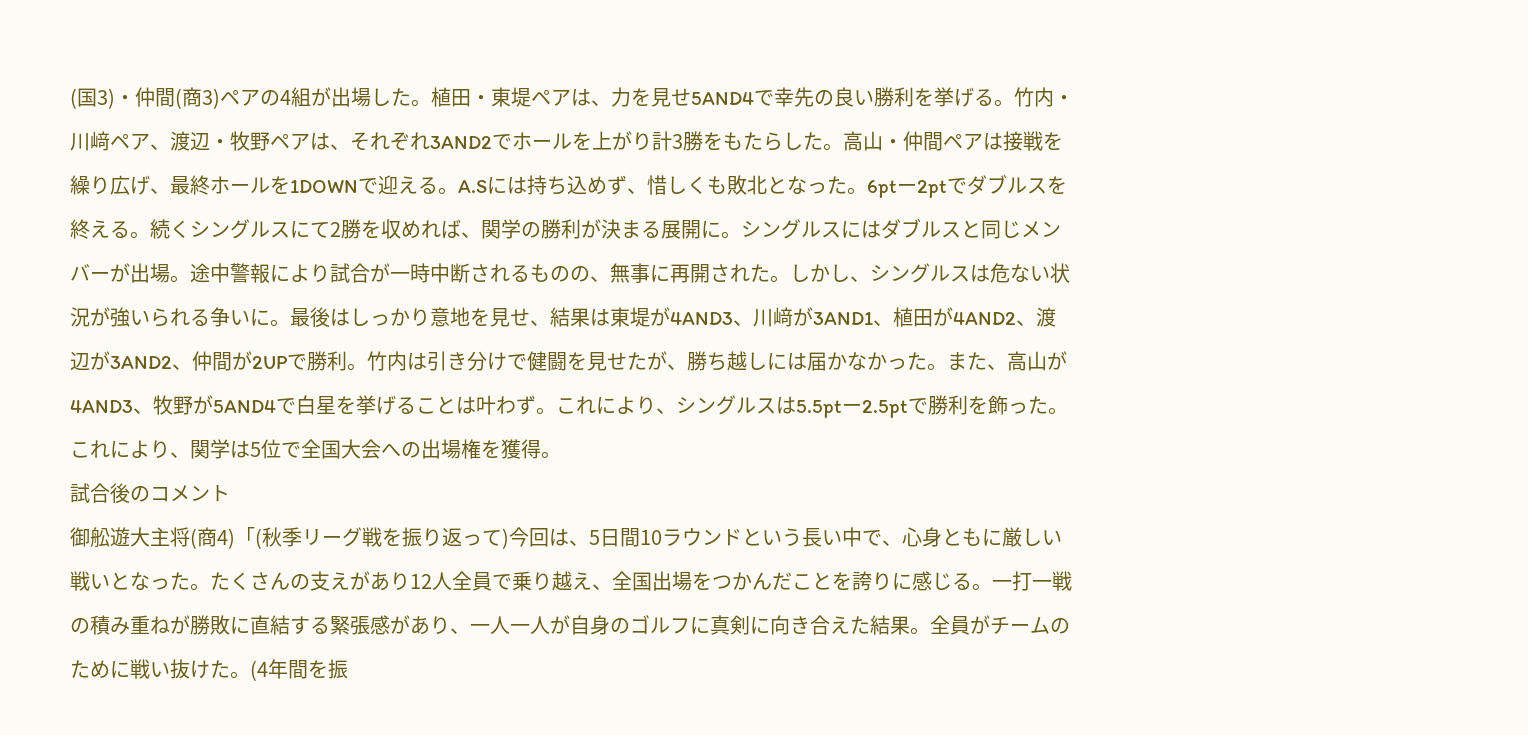(国3)・仲間(商3)ペアの4組が出場した。植田・東堤ペアは、力を見せ5AND4で幸先の良い勝利を挙げる。竹内・川﨑ペア、渡辺・牧野ペアは、それぞれ3AND2でホールを上がり計3勝をもたらした。高山・仲間ペアは接戦を繰り広げ、最終ホールを1DOWNで迎える。A.Sには持ち込めず、惜しくも敗北となった。6ptー2ptでダブルスを終える。続くシングルスにて2勝を収めれば、関学の勝利が決まる展開に。シングルスにはダブルスと同じメンバーが出場。途中警報により試合が一時中断されるものの、無事に再開された。しかし、シングルスは危ない状況が強いられる争いに。最後はしっかり意地を見せ、結果は東堤が4AND3、川﨑が3AND1、植田が4AND2、渡辺が3AND2、仲間が2UPで勝利。竹内は引き分けで健闘を見せたが、勝ち越しには届かなかった。また、高山が4AND3、牧野が5AND4で白星を挙げることは叶わず。これにより、シングルスは5.5ptー2.5ptで勝利を飾った。これにより、関学は5位で全国大会への出場権を獲得。
試合後のコメント
御舩遊大主将(商4)「(秋季リーグ戦を振り返って)今回は、5日間10ラウンドという長い中で、心身ともに厳しい戦いとなった。たくさんの支えがあり12人全員で乗り越え、全国出場をつかんだことを誇りに感じる。一打一戦の積み重ねが勝敗に直結する緊張感があり、一人一人が自身のゴルフに真剣に向き合えた結果。全員がチームのために戦い抜けた。(4年間を振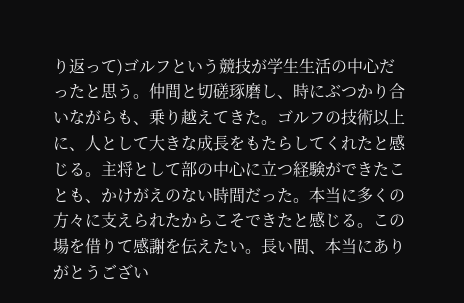り返って)ゴルフという競技が学生生活の中心だったと思う。仲間と切磋琢磨し、時にぶつかり合いながらも、乗り越えてきた。ゴルフの技術以上に、人として大きな成長をもたらしてくれたと感じる。主将として部の中心に立つ経験ができたことも、かけがえのない時間だった。本当に多くの方々に支えられたからこそできたと感じる。この場を借りて感謝を伝えたい。長い間、本当にありがとうござい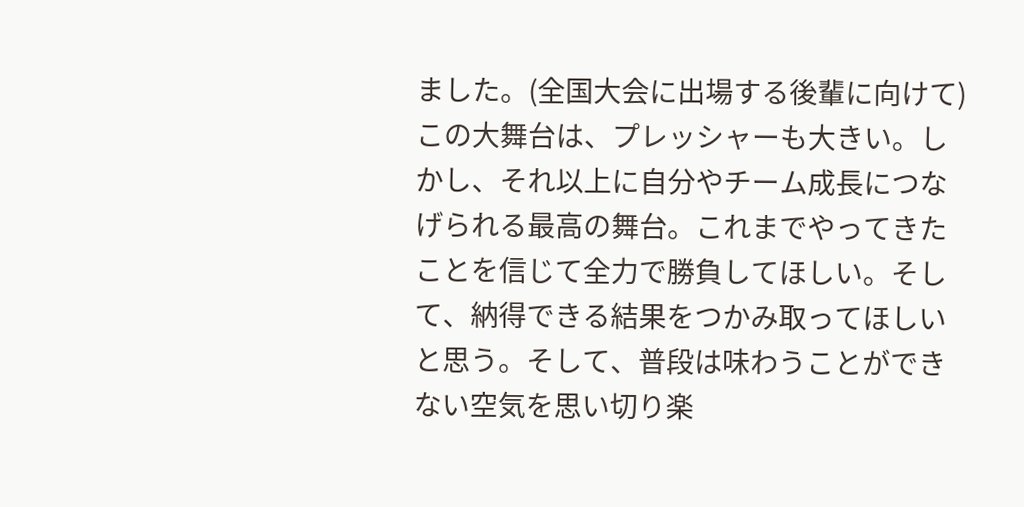ました。(全国大会に出場する後輩に向けて)この大舞台は、プレッシャーも大きい。しかし、それ以上に自分やチーム成長につなげられる最高の舞台。これまでやってきたことを信じて全力で勝負してほしい。そして、納得できる結果をつかみ取ってほしいと思う。そして、普段は味わうことができない空気を思い切り楽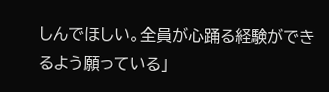しんでほしい。全員が心踊る経験ができるよう願っている」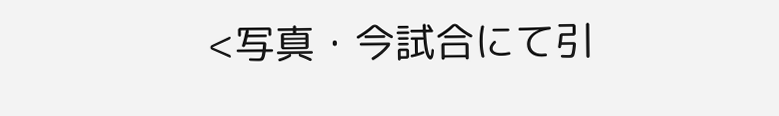<写真・今試合にて引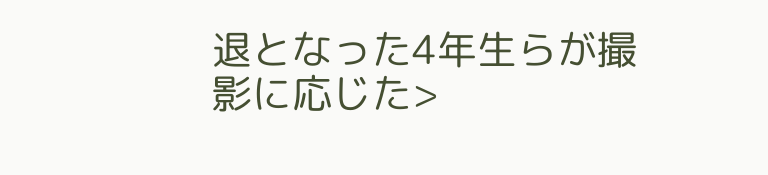退となった4年生らが撮影に応じた>